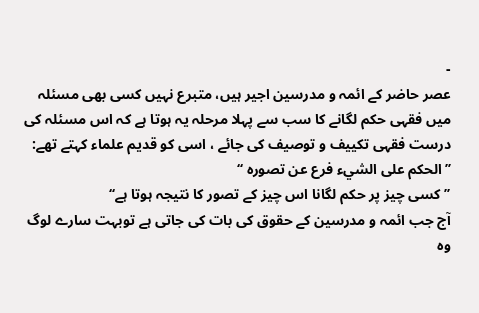-
عصر حاضر کے ائمہ و مدرسین اجیر ہیں، متبرع نہیں کسی بھی مسئلہ میں فقہی حکم لگانے کا سب سے پہلا مرحلہ یہ ہوتا ہے کہ اس مسئلہ کی درست فقہی تکییف و توصیف کی جائے ، اسی کو قدیم علماء کہتے تھے:
’’ الحكم على الشيء فرع عن تصوره ‘‘
’’کسی چیز پر حکم لگانا اس چیز کے تصور کا نتیجہ ہوتا ہے‘‘
آج جب ائمہ و مدرسین کے حقوق کی بات کی جاتی ہے توبہت سارے لوگ وہ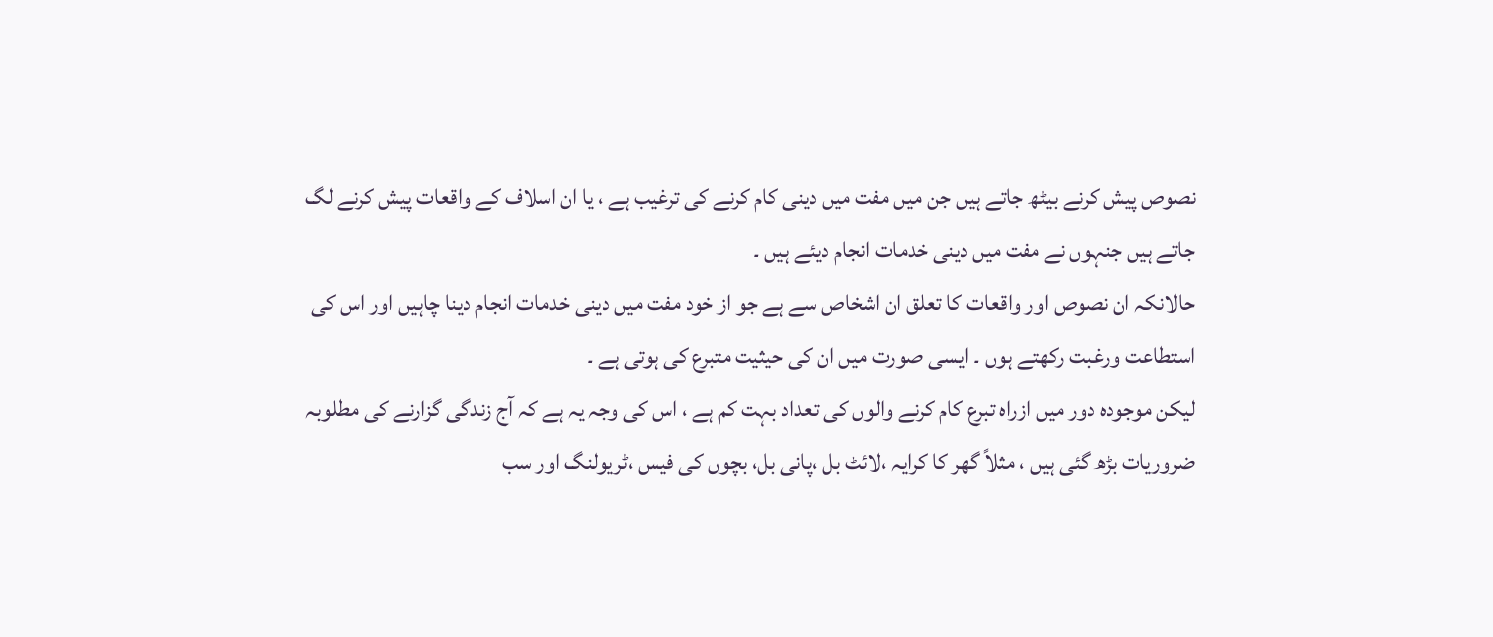نصوص پیش کرنے بیٹھ جاتے ہیں جن میں مفت میں دینی کام کرنے کی ترغیب ہے ، یا ان اسلاف کے واقعات پیش کرنے لگ جاتے ہیں جنہوں نے مفت میں دینی خدمات انجام دیئے ہیں ۔
حالانکہ ان نصوص اور واقعات کا تعلق ان اشخاص سے ہے جو از خود مفت میں دینی خدمات انجام دینا چاہیں اور اس کی استطاعت ورغبت رکھتے ہوں ۔ ایسی صورت میں ان کی حیثیت متبرع کی ہوتی ہے ۔
لیکن موجودہ دور میں ازراہ تبرع کام کرنے والوں کی تعداد بہت کم ہے ، اس کی وجہ یہ ہے کہ آج زندگی گزارنے کی مطلوبہ ضروریات بڑھ گئی ہیں ، مثلاً گھر کا کرایہ ،لائٹ بل ،پانی بل، بچوں کی فیس ،ٹریولنگ اور سب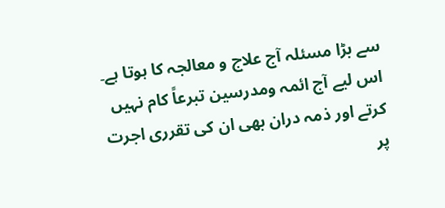سے بڑا مسئلہ آج علاج و معالجہ کا ہوتا ہے۔ اس لیے آج ائمہ ومدرسین تبرعاً کام نہیں کرتے اور ذمہ دران بھی ان کی تقرری اجرت پر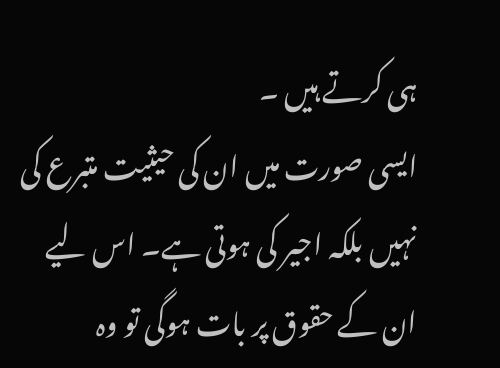ہی کرتے ہیں ۔
ایسی صورت میں ان کی حیثیت متبرع کی نہیں بلکہ اجیر کی ہوتی ہے۔ اس لیے ان کے حقوق پر بات ہوگی تو وہ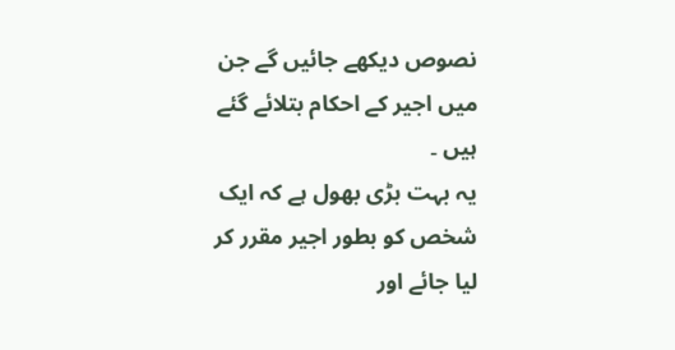نصوص دیکھے جائیں گے جن میں اجیر کے احکام بتلائے گئے ہیں ۔
یہ بہت بڑی بھول ہے کہ ایک شخص کو بطور اجیر مقرر کر لیا جائے اور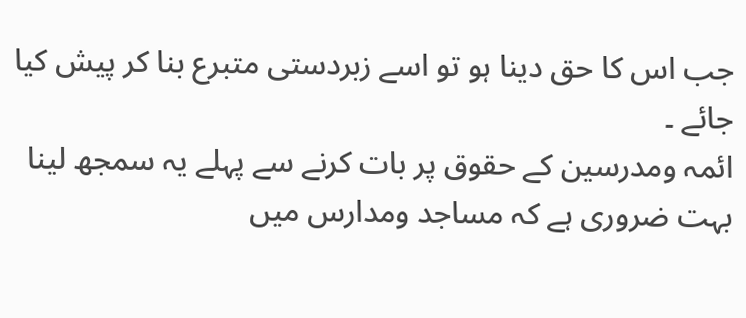جب اس کا حق دینا ہو تو اسے زبردستی متبرع بنا کر پیش کیا جائے ۔
ائمہ ومدرسین کے حقوق پر بات کرنے سے پہلے یہ سمجھ لینا بہت ضروری ہے کہ مساجد ومدارس میں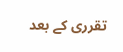تقرری کے بعد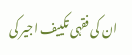ان کی فقہی تکییف اجیر کی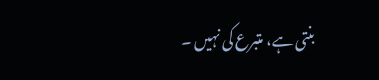بنتی ہے، متبرع کی نہیں ۔